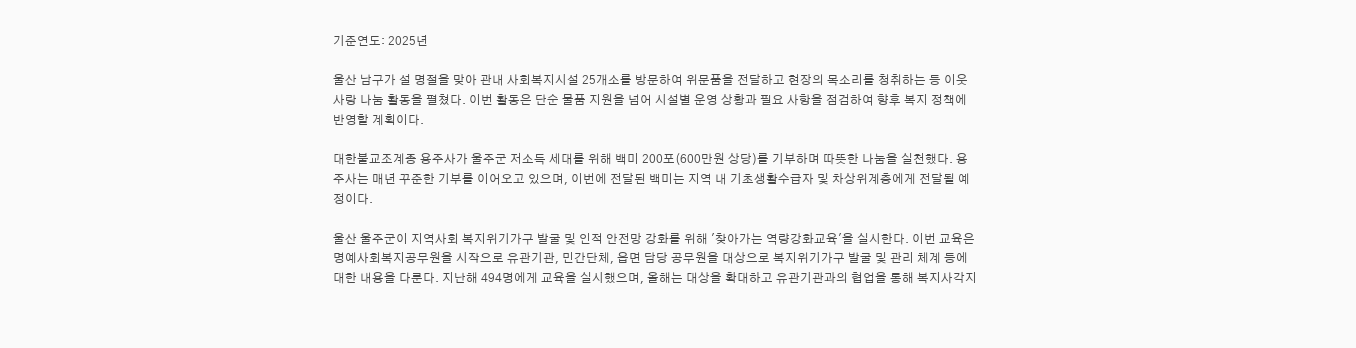기준연도: 2025년

울산 남구가 설 명절을 맞아 관내 사회복지시설 25개소를 방문하여 위문품을 전달하고 현장의 목소리를 청취하는 등 이웃사랑 나눔 활동을 펼쳤다. 이번 활동은 단순 물품 지원을 넘어 시설별 운영 상황과 필요 사항을 점검하여 향후 복지 정책에 반영할 계획이다.

대한불교조계종 용주사가 울주군 저소득 세대를 위해 백미 200포(600만원 상당)를 기부하며 따뜻한 나눔을 실천했다. 용주사는 매년 꾸준한 기부를 이어오고 있으며, 이번에 전달된 백미는 지역 내 기초생활수급자 및 차상위계층에게 전달될 예정이다.

울산 울주군이 지역사회 복지위기가구 발굴 및 인적 안전망 강화를 위해 '찾아가는 역량강화교육'을 실시한다. 이번 교육은 명예사회복지공무원을 시작으로 유관기관, 민간단체, 읍면 담당 공무원을 대상으로 복지위기가구 발굴 및 관리 체계 등에 대한 내용을 다룬다. 지난해 494명에게 교육을 실시했으며, 올해는 대상을 확대하고 유관기관과의 협업을 통해 복지사각지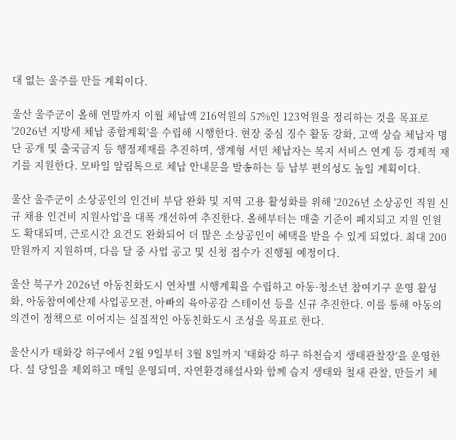대 없는 울주를 만들 계획이다.

울산 울주군이 올해 연말까지 이월 체납액 216억원의 57%인 123억원을 정리하는 것을 목표로 '2026년 지방세 체납 종합계획'을 수립해 시행한다. 현장 중심 징수 활동 강화, 고액 상습 체납자 명단 공개 및 출국금지 등 행정제재를 추진하며, 생계형 서민 체납자는 복지 서비스 연계 등 경제적 재기를 지원한다. 모바일 알림톡으로 체납 안내문을 발송하는 등 납부 편의성도 높일 계획이다.

울산 울주군이 소상공인의 인건비 부담 완화 및 지역 고용 활성화를 위해 '2026년 소상공인 직원 신규 채용 인건비 지원사업'을 대폭 개선하여 추진한다. 올해부터는 매출 기준이 폐지되고 지원 인원도 확대되며, 근로시간 요건도 완화되어 더 많은 소상공인이 혜택을 받을 수 있게 되었다. 최대 200만원까지 지원하며, 다음 달 중 사업 공고 및 신청 접수가 진행될 예정이다.

울산 북구가 2026년 아동친화도시 연차별 시행계획을 수립하고 아동·청소년 참여기구 운영 활성화, 아동참여예산제 사업공모전, 아빠의 육아공감 스테이션 등을 신규 추진한다. 이를 통해 아동의 의견이 정책으로 이어지는 실질적인 아동친화도시 조성을 목표로 한다.

울산시가 태화강 하구에서 2월 9일부터 3월 8일까지 '태화강 하구 하천습지 생태관찰장'을 운영한다. 설 당일을 제외하고 매일 운영되며, 자연환경해설사와 함께 습지 생태와 철새 관찰, 만들기 체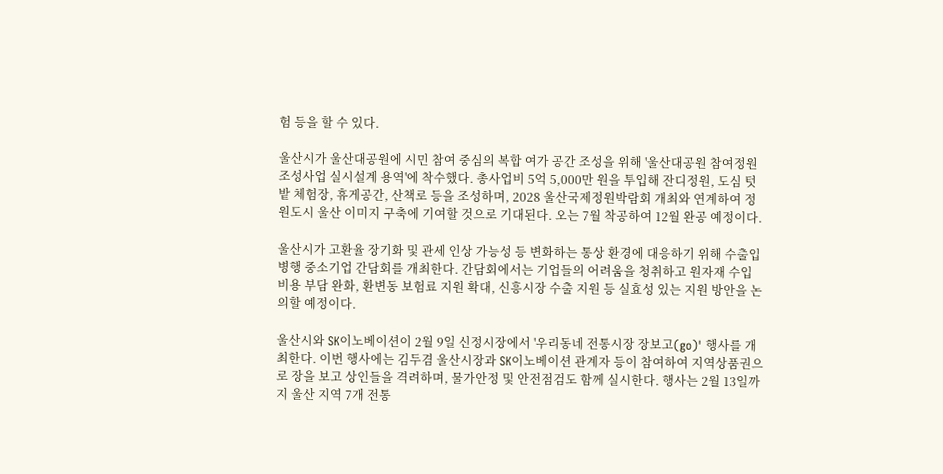험 등을 할 수 있다.

울산시가 울산대공원에 시민 참여 중심의 복합 여가 공간 조성을 위해 '울산대공원 참여정원 조성사업 실시설계 용역'에 착수했다. 총사업비 5억 5,000만 원을 투입해 잔디정원, 도심 텃밭 체험장, 휴게공간, 산책로 등을 조성하며, 2028 울산국제정원박람회 개최와 연계하여 정원도시 울산 이미지 구축에 기여할 것으로 기대된다. 오는 7월 착공하여 12월 완공 예정이다.

울산시가 고환율 장기화 및 관세 인상 가능성 등 변화하는 통상 환경에 대응하기 위해 수출입 병행 중소기업 간담회를 개최한다. 간담회에서는 기업들의 어려움을 청취하고 원자재 수입 비용 부담 완화, 환변동 보험료 지원 확대, 신흥시장 수출 지원 등 실효성 있는 지원 방안을 논의할 예정이다.

울산시와 SK이노베이션이 2월 9일 신정시장에서 '우리동네 전통시장 장보고(go)' 행사를 개최한다. 이번 행사에는 김두겸 울산시장과 SK이노베이션 관계자 등이 참여하여 지역상품권으로 장을 보고 상인들을 격려하며, 물가안정 및 안전점검도 함께 실시한다. 행사는 2월 13일까지 울산 지역 7개 전통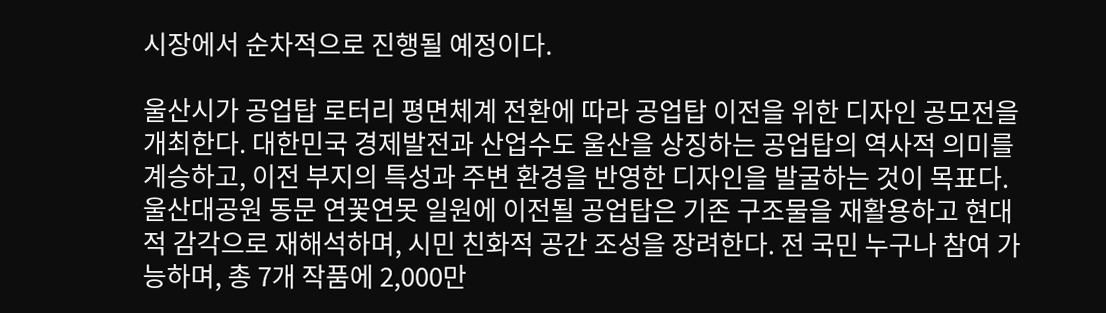시장에서 순차적으로 진행될 예정이다.

울산시가 공업탑 로터리 평면체계 전환에 따라 공업탑 이전을 위한 디자인 공모전을 개최한다. 대한민국 경제발전과 산업수도 울산을 상징하는 공업탑의 역사적 의미를 계승하고, 이전 부지의 특성과 주변 환경을 반영한 디자인을 발굴하는 것이 목표다. 울산대공원 동문 연꽃연못 일원에 이전될 공업탑은 기존 구조물을 재활용하고 현대적 감각으로 재해석하며, 시민 친화적 공간 조성을 장려한다. 전 국민 누구나 참여 가능하며, 총 7개 작품에 2,000만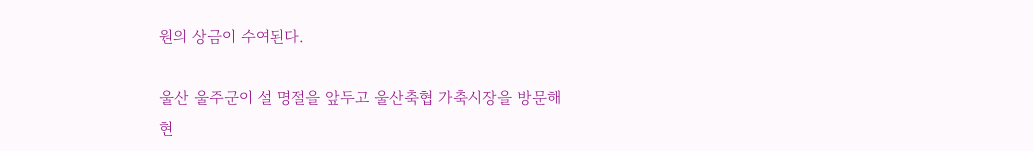원의 상금이 수여된다.

울산 울주군이 설 명절을 앞두고 울산축협 가축시장을 방문해 현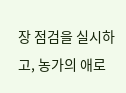장 점검을 실시하고, 농가의 애로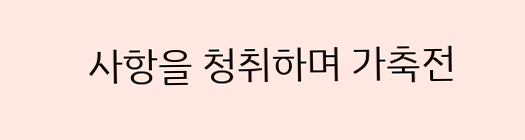사항을 청취하며 가축전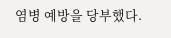염병 예방을 당부했다.